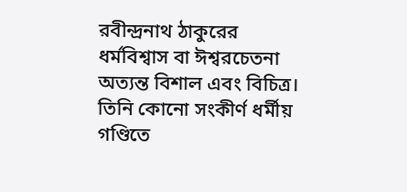রবীন্দ্রনাথ ঠাকুরের ধর্মবিশ্বাস বা ঈশ্বরচেতনা অত্যন্ত বিশাল এবং বিচিত্র। তিনি কোনো সংকীর্ণ ধর্মীয় গণ্ডিতে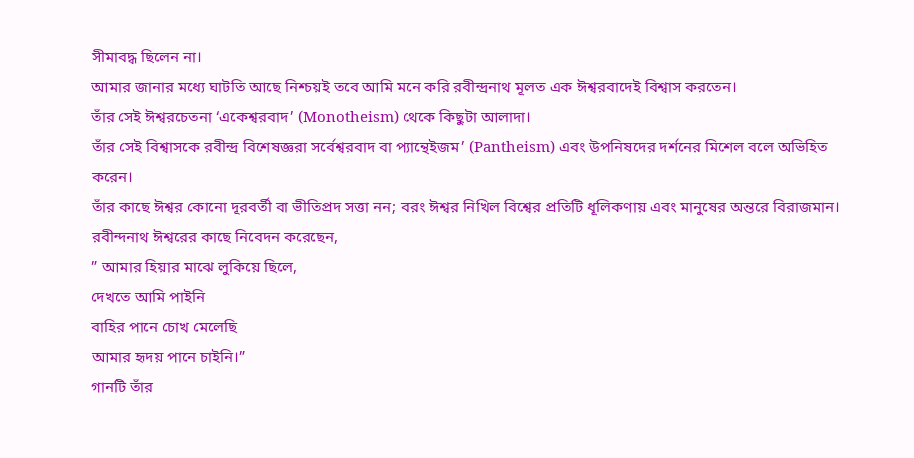সীমাবদ্ধ ছিলেন না।
আমার জানার মধ্যে ঘাটতি আছে নিশ্চয়ই তবে আমি মনে করি রবীন্দ্রনাথ মূলত এক ঈশ্বরবাদেই বিশ্বাস করতেন।
তাঁর সেই ঈশ্বরচেতনা ‘একেশ্বরবাদ’ (Monotheism) থেকে কিছুটা আলাদা।
তাঁর সেই বিশ্বাসকে রবীন্দ্র বিশেষজ্ঞরা সর্বেশ্বরবাদ বা প্যান্থেইজম’ (Pantheism) এবং উপনিষদের দর্শনের মিশেল বলে অভিহিত করেন।
তাঁর কাছে ঈশ্বর কোনো দূরবর্তী বা ভীতিপ্রদ সত্তা নন; বরং ঈশ্বর নিখিল বিশ্বের প্রতিটি ধূলিকণায় এবং মানুষের অন্তরে বিরাজমান।
রবীন্দনাথ ঈশ্বরের কাছে নিবেদন করেছেন,
” আমার হিয়ার মাঝে লুকিয়ে ছিলে,
দেখতে আমি পাইনি
বাহির পানে চোখ মেলেছি
আমার হৃদয় পানে চাইনি।”
গানটি তাঁর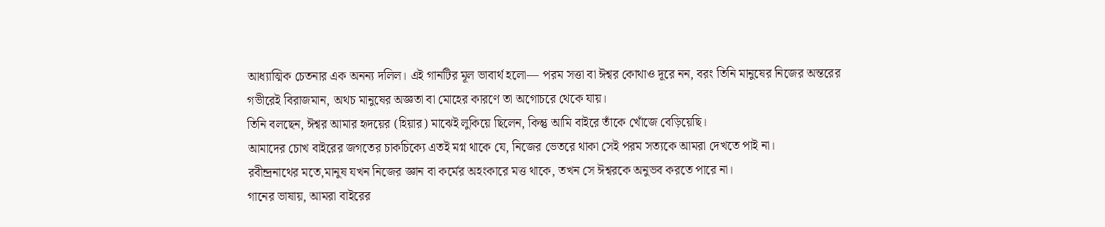আধ্যাত্মিক চেতনার এক অনন্য দলিল। এই গানটির মূল ভাবার্থ হলো— পরম সত্তা বা ঈশ্বর কোথাও দূরে নন, বরং তিনি মানুষের নিজের অন্তরের গভীরেই বিরাজমান, অথচ মানুষের অজ্ঞতা বা মোহের কারণে তা অগোচরে থেকে যায়।
তিনি বলছেন, ঈশ্বর আমার হৃদয়ের (হিয়ার) মাঝেই লুকিয়ে ছিলেন, কিন্তু আমি বাইরে তাঁকে খোঁজে বেড়িয়েছি।
আমাদের চোখ বাইরের জগতের চাকচিক্যে এতই মগ্ন থাকে যে, নিজের ভেতরে থাকা সেই পরম সত্যকে আমরা দেখতে পাই না।
রবীন্দ্রনাথের মতে,মানুষ যখন নিজের জ্ঞান বা কর্মের অহংকারে মত্ত থাকে, তখন সে ঈশ্বরকে অনুভব করতে পারে না।
গানের ভাষায়, আমরা বাইরের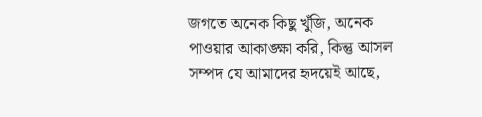জগতে অনেক কিছু খুঁজি, অনেক পাওয়ার আকাঙ্ক্ষা করি, কিন্তু আসল সম্পদ যে আমাদের হৃদয়েই আছে,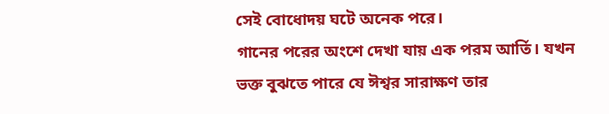সেই বোধোদয় ঘটে অনেক পরে।
গানের পরের অংশে দেখা যায় এক পরম আর্তি। যখন ভক্ত বুঝতে পারে যে ঈশ্বর সারাক্ষণ তার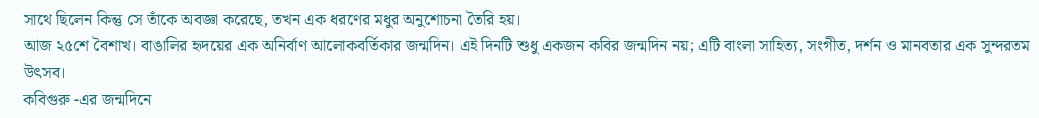সাথে ছিলেন কিন্তু সে তাঁকে অবজ্ঞা করেছে, তখন এক ধরণের মধুর অনুশোচনা তৈরি হয়।
আজ ২৫শে বৈশাখ। বাঙালির হৃদয়ের এক অনির্বাণ আলোকবর্তিকার জন্মদিন। এই দিনটি শুধু একজন কবির জন্মদিন নয়; এটি বাংলা সাহিত্য, সংগীত, দর্শন ও মানবতার এক সুন্দরতম উৎসব।
কবিগুরু -এর জন্মদিনে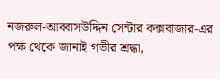নজরুল-আব্বাসউদ্দিন সেন্টার কক্সবাজার-এর পক্ষ থেকে জানাই গভীর শ্রদ্ধা,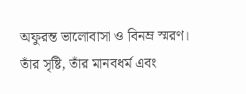অফুরন্ত ভালোবাসা ও বিনম্র স্মরণ।
তাঁর সৃষ্টি, তাঁর মানবধর্ম এবং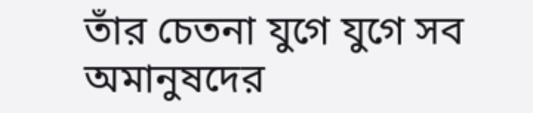তাঁর চেতনা যুগে যুগে সব অমানুষদের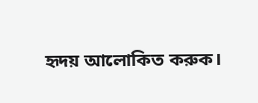হৃদয় আলোকিত করুক।